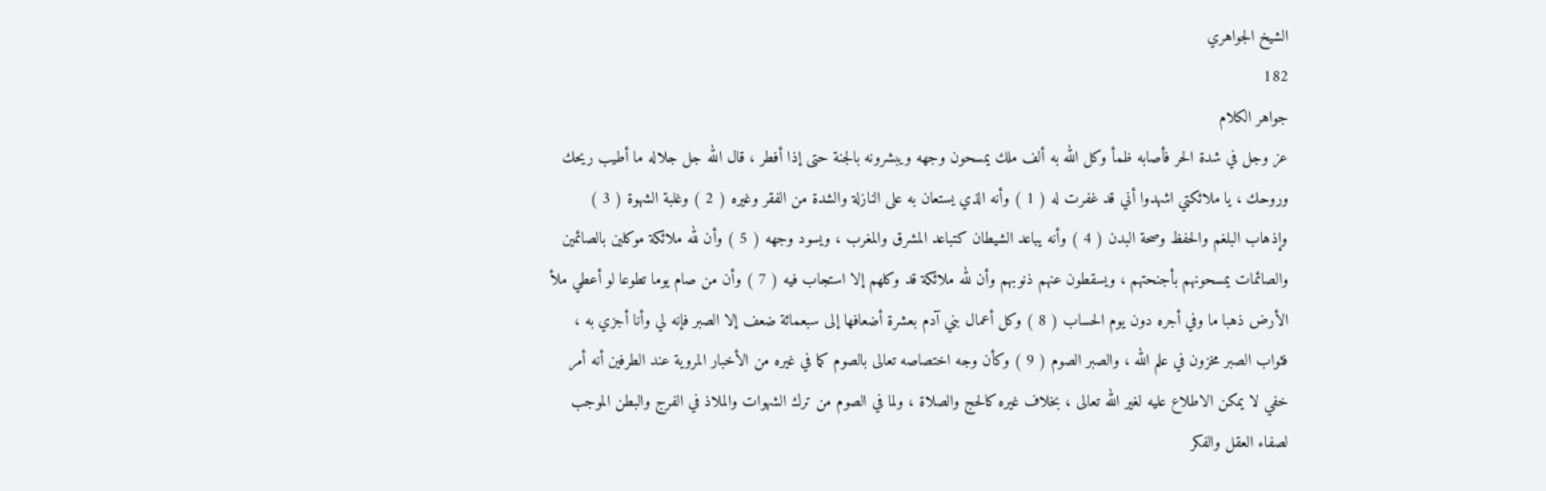الشيخ الجواهري
182
جواهر الكلام
عز وجل في شدة الحر فأصابه ظمأ وكل الله به ألف ملك يمسحون وجهه ويبشرونه بالجنة حتى إذا أفطر ، قال الله جل جلاله ما أطيب ريحك وروحك ، يا ملائكتي اشهدوا أني قد غفرت له ( 1 ) وأنه الذي يستعان به على النازلة والشدة من الفقر وغيره ( 2 ) وغلبة الشهوة ( 3 ) وإذهاب البلغم والحفظ وصحة البدن ( 4 ) وأنه يباعد الشيطان كتباعد المشرق والمغرب ، ويسود وجهه ( 5 ) وأن لله ملائكة موكلين بالصائمين والصائمات يمسحونهم بأجنحتهم ، ويسقطون عنهم ذنوبهم وأن لله ملائكة قد وكلهم إلا استجاب فيه ( 7 ) وأن من صام يوما تطوعا لو أعطي ملأ الأرض ذهبا ما وفي أجره دون يوم الحساب ( 8 ) وكل أعمال بني آدم بعشرة أضعافها إلى سبعمائة ضعف إلا الصبر فإنه لي وأنا أجزي به ، فثواب الصبر مخزون في علم الله ، والصبر الصوم ( 9 ) وكأن وجه اختصاصه تعالى بالصوم كما في غيره من الأخبار المروية عند الطرفين أنه أمر خفي لا يمكن الاطلاع عليه لغير الله تعالى ، بخلاف غيره كالحج والصلاة ، ولما في الصوم من ترك الشهوات والملاذ في الفرج والبطن الموجب لصفاء العقل والفكر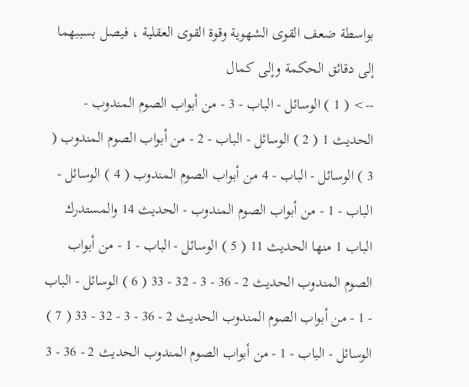بواسطة ضعف القوى الشهوية وقوة القوى العقلية ، فيصل بسببهما إلى دقائق الحكمة وإلى كمال
--> ( 1 ) الوسائل - الباب - 3 - من أبواب الصوم المندوب - الحديث 1 ( 2 ) الوسائل - الباب - 2 - من أبواب الصوم المندوب ( 3 ) الوسائل - الباب - 4 من أبواب الصوم المندوب ( 4 ) الوسائل - الباب - 1 - من أبواب الصوم المندوب - الحديث 14 والمستدرك الباب 1 منها الحديث 11 ( 5 ) الوسائل - الباب - 1 - من أبواب الصوم المندوب الحديث 2 - 36 - 3 - 32 - 33 ( 6 ) الوسائل - الباب - 1 - من أبواب الصوم المندوب الحديث 2 - 36 - 3 - 32 - 33 ( 7 ) الوسائل - الباب - 1 - من أبواب الصوم المندوب الحديث 2 - 36 - 3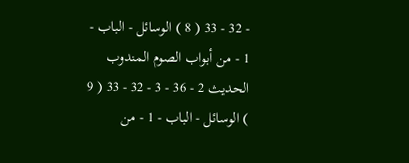- 32 - 33 ( 8 ) الوسائل - الباب - 1 - من أبواب الصوم المندوب الحديث 2 - 36 - 3 - 32 - 33 ( 9 ) الوسائل - الباب - 1 - من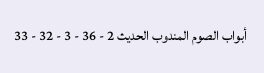أبواب الصوم المندوب الحديث 2 - 36 - 3 - 32 - 33